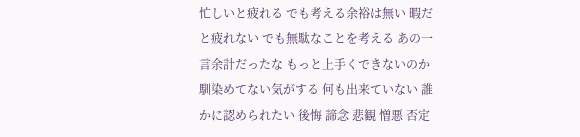忙しいと疲れる でも考える余裕は無い 暇だと疲れない でも無駄なことを考える あの一言余計だったな もっと上手くできないのか 馴染めてない気がする 何も出来ていない 誰かに認められたい 後悔 諦念 悲観 憎悪 否定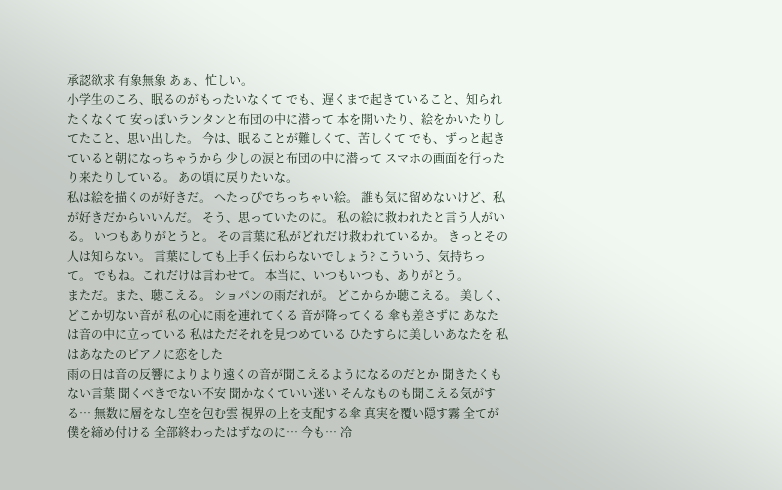承認欲求 有象無象 あぁ、忙しい。
小学生のころ、眠るのがもったいなくて でも、遅くまで起きていること、知られたくなくて 安っぽいランタンと布団の中に潜って 本を開いたり、絵をかいたりしてたこと、思い出した。 今は、眠ることが難しくて、苦しくて でも、ずっと起きていると朝になっちゃうから 少しの涙と布団の中に潜って スマホの画面を行ったり来たりしている。 あの頃に戻りたいな。
私は絵を描くのが好きだ。 へたっぴでちっちゃい絵。 誰も気に留めないけど、私が好きだからいいんだ。 そう、思っていたのに。 私の絵に救われたと言う人がいる。 いつもありがとうと。 その言葉に私がどれだけ救われているか。 きっとその人は知らない。 言葉にしても上手く伝わらないでしょう? こういう、気持ちって。 でもね。これだけは言わせて。 本当に、いつもいつも、ありがとう。
まただ。また、聴こえる。 ショパンの雨だれが。 どこからか聴こえる。 美しく、どこか切ない音が 私の心に雨を連れてくる 音が降ってくる 傘も差さずに あなたは音の中に立っている 私はただそれを見つめている ひたすらに美しいあなたを 私はあなたのピアノに恋をした
雨の日は音の反響によりより遠くの音が聞こえるようになるのだとか 聞きたくもない言葉 聞くべきでない不安 聞かなくていい迷い そんなものも聞こえる気がする… 無数に層をなし空を包む雲 視界の上を支配する傘 真実を覆い隠す霧 全てが僕を締め付ける 全部終わったはずなのに… 今も… 冷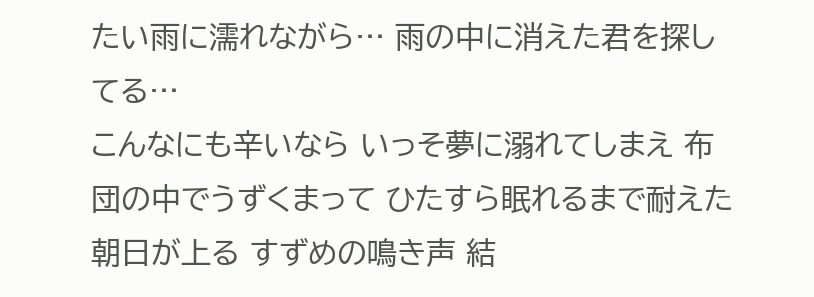たい雨に濡れながら… 雨の中に消えた君を探してる…
こんなにも辛いなら いっそ夢に溺れてしまえ 布団の中でうずくまって ひたすら眠れるまで耐えた 朝日が上る すずめの鳴き声 結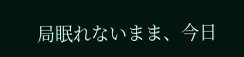局眠れないまま、今日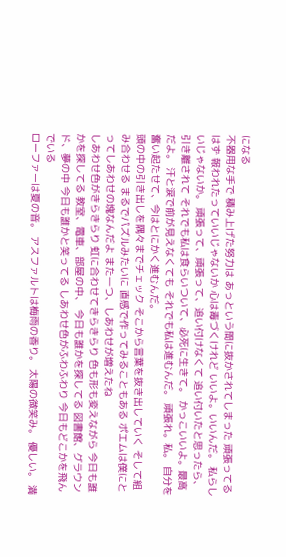になる
不器用な手で 積み上げた努力は あっという間に抜かされてしまった 頑張ってるはず 報われたっていいじゃないか 心は毒づくけれど いいよ。いいんだ。 私らしいじゃないか。 頑張って、頑張って、追い付けなくて 追い付いたと思ったら、引き離されて それでも私は食らいついて、必死に生きて。 かっこいいよ。最高だよ。 汗と涙で前が見えなくても それでも私は進むんだ。 頑張れ。私。 自分を奮い起たせて、今はとにかく進むんだ。
頭の中の引き出しを隅々までチェック そこから言葉を抜き出していく そして組み合わせる まるでパズルみたいに 直感で作ってみることもある ポエムは僕にとってしあわせの塊なんだよ また一つ、しあわせが増えたね
しあわせ色がきらきらり 虹に合わせてきらきらり 色も形も変えながら 今日も誰かを探してる 教室、電車、部屋の中、 今日も誰かを探してる 図書館、グラウンド、夢の中 今日も誰かと笑ってる しあわせ色がふわふわり 今日もどこかを飛んでいる
ローファーは夏の音。 アスファルトは梅雨の香り。 太陽の微笑み。 優しい。 満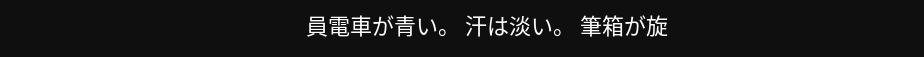員電車が青い。 汗は淡い。 筆箱が旋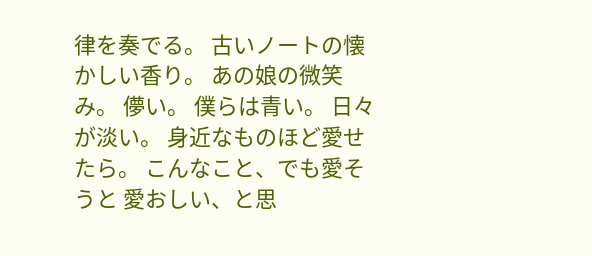律を奏でる。 古いノートの懐かしい香り。 あの娘の微笑み。 儚い。 僕らは青い。 日々が淡い。 身近なものほど愛せたら。 こんなこと、でも愛そうと 愛おしい、と思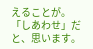えることが。 「しあわせ」だと、思います。